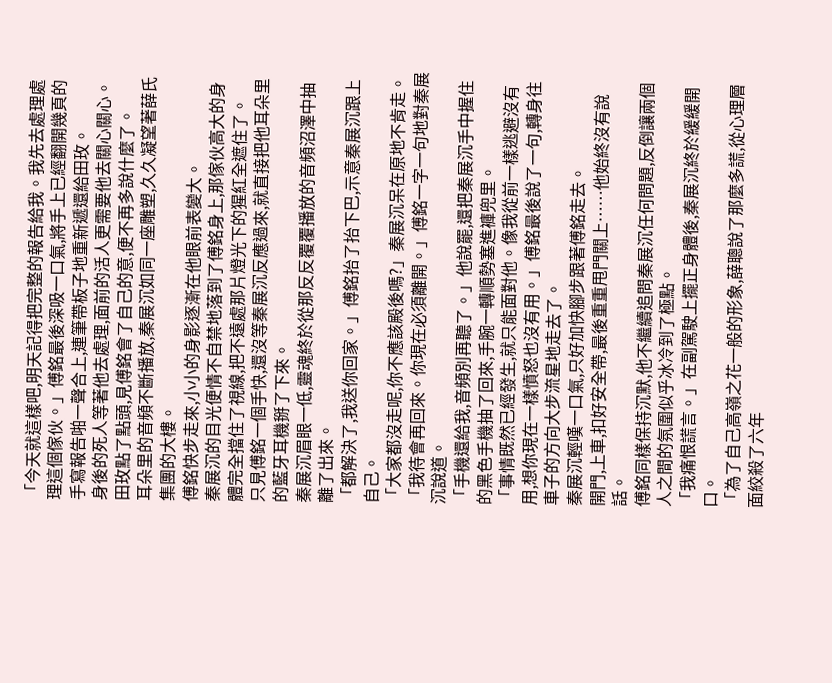「今天就這樣吧,明天記得把完整的報告給我。我先去處理處理這個傢伙。」傅銘最後深吸一口氣,將手上已經翻開幾頁的手寫報告啪一聲合上,連筆帶板子地重新遞還給田玫。
身後的死人等著他去處理,面前的活人更需要他去關心關心。
田玫點了點頭,見傅銘會了自己的意,便不再多說什麼了。
耳朵里的音頻不斷播放,秦展沉如同一座雕塑,久久凝望著薛氏集團的大樓。
傅銘快步走來,小小的身影逐漸在他眼前表變大。
秦展沉的目光便情不自禁地落到了傅銘身上,那傢伙高大的身體完全擋住了視線,把不遠處那片燈光下的猩紅全遮住了。
只見傅銘一個手快,還沒等秦展沉反應過來,就直接把他耳朵里的藍牙耳機掰了下來。
秦展沉眉眼一低,靈魂終於從那反反覆覆播放的音頻沼澤中抽離了出來。
「都解決了,我送你回家。」傅銘抬了抬下巴,示意秦展沉跟上自己。
「大家都沒走呢,你不應該殿後嗎?」秦展沉呆在原地不肯走。
「我待會再回來。你現在必須離開。」傅銘一字一句地對秦展沉說道。
「手機還給我,音頻別再聽了。」他說罷,還把秦展沉手中握住的黑色手機抽了回來,手腕一轉順勢塞進褲兜里。
「事情既然已經發生,就只能面對他。像我從前一樣逃避沒有用,想你現在一樣憤怒也沒有用。」傅銘最後說了一句,轉身往車子的方向大步流星地走去了。
秦展沉輕嘆一口氣,只好加快腳步跟著傅銘走去。
開門,上車,扣好安全帶,最後重重甩門關上……他始終沒有說話。
傅銘同樣保持沉默,他不繼續追問秦展沉任何問題,反倒讓兩個人之間的氛圍似乎冰冷到了極點。
「我痛恨謊言。」在副駕駛上擺正身體後,秦展沉終於緩緩開口。
「為了自己高嶺之花一般的形象,薛聰說了那麼多謊,從心理層面絞殺了六年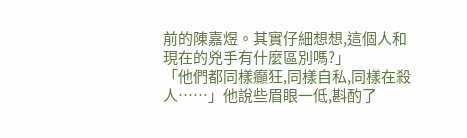前的陳嘉煜。其實仔細想想,這個人和現在的兇手有什麼區別嗎?」
「他們都同樣癲狂,同樣自私,同樣在殺人……」他說些眉眼一低,斟酌了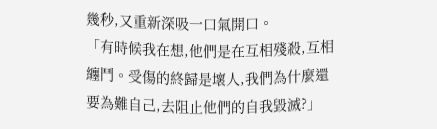幾秒,又重新深吸一口氣開口。
「有時候我在想,他們是在互相殘殺,互相纏鬥。受傷的終歸是壞人,我們為什麼還要為難自己,去阻止他們的自我毀滅?」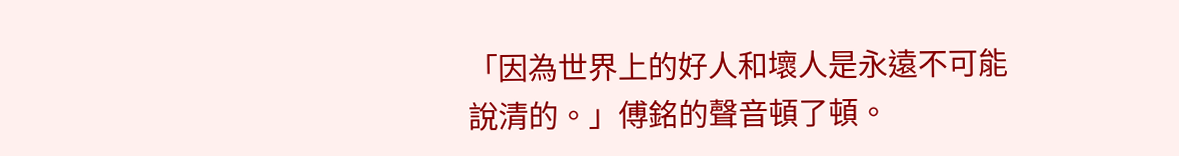「因為世界上的好人和壞人是永遠不可能說清的。」傅銘的聲音頓了頓。